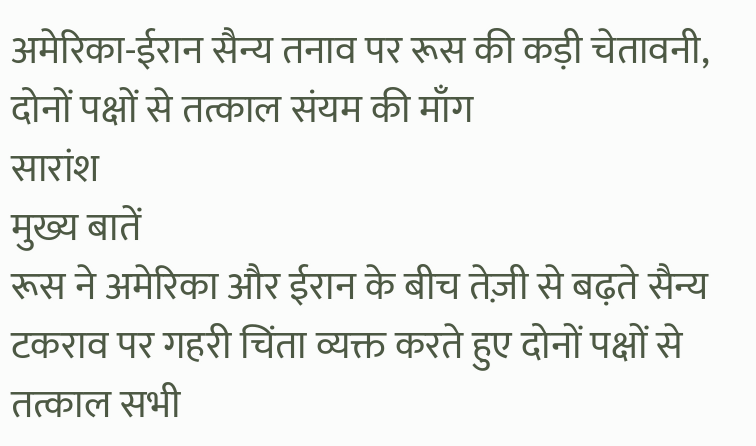अमेरिका-ईरान सैन्य तनाव पर रूस की कड़ी चेतावनी, दोनों पक्षों से तत्काल संयम की माँग
सारांश
मुख्य बातें
रूस ने अमेरिका और ईरान के बीच तेज़ी से बढ़ते सैन्य टकराव पर गहरी चिंता व्यक्त करते हुए दोनों पक्षों से तत्काल सभी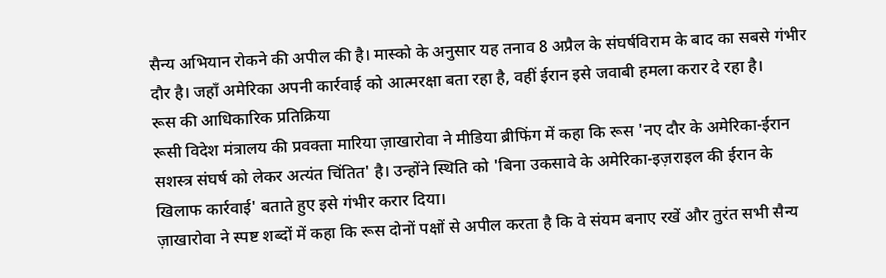सैन्य अभियान रोकने की अपील की है। मास्को के अनुसार यह तनाव 8 अप्रैल के संघर्षविराम के बाद का सबसे गंभीर दौर है। जहाँ अमेरिका अपनी कार्रवाई को आत्मरक्षा बता रहा है, वहीं ईरान इसे जवाबी हमला करार दे रहा है।
रूस की आधिकारिक प्रतिक्रिया
रूसी विदेश मंत्रालय की प्रवक्ता मारिया ज़ाखारोवा ने मीडिया ब्रीफिंग में कहा कि रूस 'नए दौर के अमेरिका-ईरान सशस्त्र संघर्ष को लेकर अत्यंत चिंतित' है। उन्होंने स्थिति को 'बिना उकसावे के अमेरिका-इज़राइल की ईरान के खिलाफ कार्रवाई' बताते हुए इसे गंभीर करार दिया।
ज़ाखारोवा ने स्पष्ट शब्दों में कहा कि रूस दोनों पक्षों से अपील करता है कि वे संयम बनाए रखें और तुरंत सभी सैन्य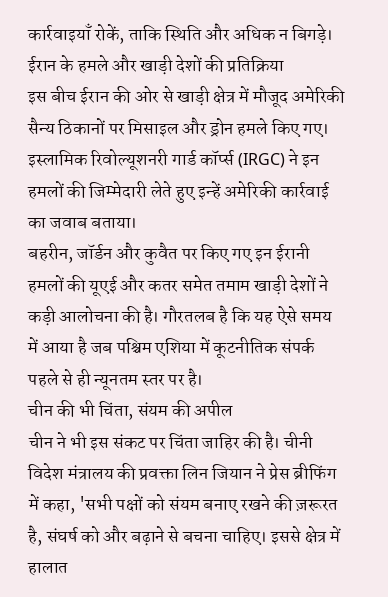कार्रवाइयाँ रोकें, ताकि स्थिति और अधिक न बिगड़े।
ईरान के हमले और खाड़ी देशों की प्रतिक्रिया
इस बीच ईरान की ओर से खाड़ी क्षेत्र में मौजूद अमेरिकी सैन्य ठिकानों पर मिसाइल और ड्रोन हमले किए गए। इस्लामिक रिवोल्यूशनरी गार्ड कॉर्प्स (IRGC) ने इन हमलों की जिम्मेदारी लेते हुए इन्हें अमेरिकी कार्रवाई का जवाब बताया।
बहरीन, जॉर्डन और कुवैत पर किए गए इन ईरानी हमलों की यूएई और कतर समेत तमाम खाड़ी देशों ने कड़ी आलोचना की है। गौरतलब है कि यह ऐसे समय में आया है जब पश्चिम एशिया में कूटनीतिक संपर्क पहले से ही न्यूनतम स्तर पर है।
चीन की भी चिंता, संयम की अपील
चीन ने भी इस संकट पर चिंता जाहिर की है। चीनी विदेश मंत्रालय की प्रवक्ता लिन जियान ने प्रेस ब्रीफिंग में कहा, 'सभी पक्षों को संयम बनाए रखने की ज़रूरत है, संघर्ष को और बढ़ाने से बचना चाहिए। इससे क्षेत्र में हालात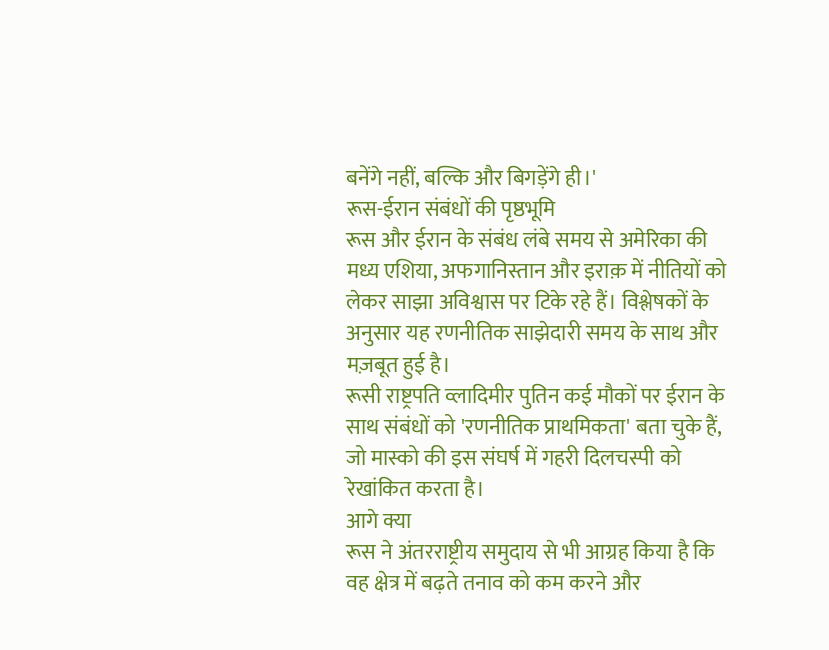बनेंगे नहीं, बल्कि और बिगड़ेंगे ही।'
रूस-ईरान संबंधों की पृष्ठभूमि
रूस और ईरान के संबंध लंबे समय से अमेरिका की मध्य एशिया, अफगानिस्तान और इराक़ में नीतियों को लेकर साझा अविश्वास पर टिके रहे हैं। विश्लेषकों के अनुसार यह रणनीतिक साझेदारी समय के साथ और मज़बूत हुई है।
रूसी राष्ट्रपति व्लादिमीर पुतिन कई मौकों पर ईरान के साथ संबंधों को 'रणनीतिक प्राथमिकता' बता चुके हैं, जो मास्को की इस संघर्ष में गहरी दिलचस्पी को रेखांकित करता है।
आगे क्या
रूस ने अंतरराष्ट्रीय समुदाय से भी आग्रह किया है कि वह क्षेत्र में बढ़ते तनाव को कम करने और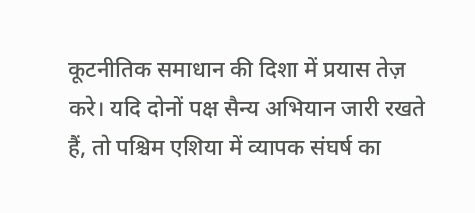कूटनीतिक समाधान की दिशा में प्रयास तेज़ करे। यदि दोनों पक्ष सैन्य अभियान जारी रखते हैं, तो पश्चिम एशिया में व्यापक संघर्ष का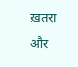ख़तरा और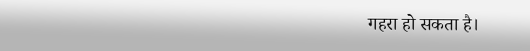गहरा हो सकता है।